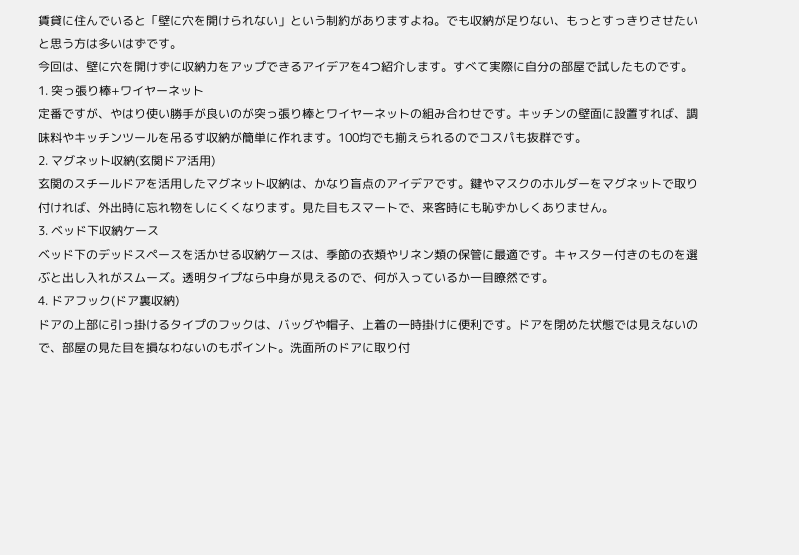賃貸に住んでいると「壁に穴を開けられない」という制約がありますよね。でも収納が足りない、もっとすっきりさせたいと思う方は多いはずです。
今回は、壁に穴を開けずに収納力をアップできるアイデアを4つ紹介します。すべて実際に自分の部屋で試したものです。
1. 突っ張り棒+ワイヤーネット
定番ですが、やはり使い勝手が良いのが突っ張り棒とワイヤーネットの組み合わせです。キッチンの壁面に設置すれば、調味料やキッチンツールを吊るす収納が簡単に作れます。100均でも揃えられるのでコスパも抜群です。
2. マグネット収納(玄関ドア活用)
玄関のスチールドアを活用したマグネット収納は、かなり盲点のアイデアです。鍵やマスクのホルダーをマグネットで取り付ければ、外出時に忘れ物をしにくくなります。見た目もスマートで、来客時にも恥ずかしくありません。
3. ベッド下収納ケース
ベッド下のデッドスペースを活かせる収納ケースは、季節の衣類やリネン類の保管に最適です。キャスター付きのものを選ぶと出し入れがスムーズ。透明タイプなら中身が見えるので、何が入っているか一目瞭然です。
4. ドアフック(ドア裏収納)
ドアの上部に引っ掛けるタイプのフックは、バッグや帽子、上着の一時掛けに便利です。ドアを閉めた状態では見えないので、部屋の見た目を損なわないのもポイント。洗面所のドアに取り付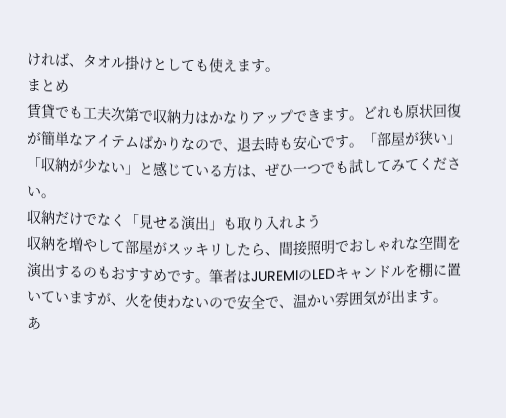ければ、タオル掛けとしても使えます。
まとめ
賃貸でも工夫次第で収納力はかなりアップできます。どれも原状回復が簡単なアイテムばかりなので、退去時も安心です。「部屋が狭い」「収納が少ない」と感じている方は、ぜひ一つでも試してみてください。
収納だけでなく「見せる演出」も取り入れよう
収納を増やして部屋がスッキリしたら、間接照明でおしゃれな空間を演出するのもおすすめです。筆者はJUREMIのLEDキャンドルを棚に置いていますが、火を使わないので安全で、温かい雰囲気が出ます。
あ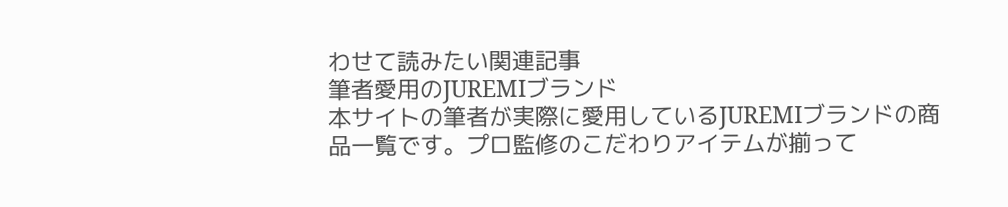わせて読みたい関連記事
筆者愛用のJUREMIブランド
本サイトの筆者が実際に愛用しているJUREMIブランドの商品一覧です。プロ監修のこだわりアイテムが揃って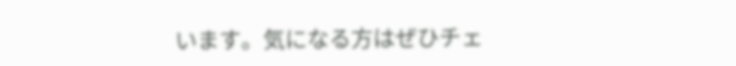います。気になる方はぜひチェ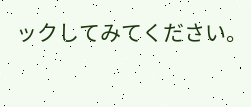ックしてみてください。